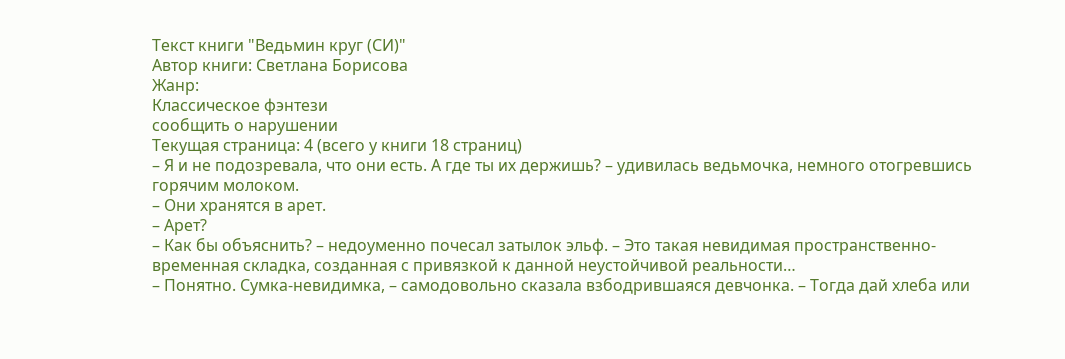Текст книги "Ведьмин круг (СИ)"
Автор книги: Светлана Борисова
Жанр:
Классическое фэнтези
сообщить о нарушении
Текущая страница: 4 (всего у книги 18 страниц)
– Я и не подозревала, что они есть. А где ты их держишь? – удивилась ведьмочка, немного отогревшись горячим молоком.
– Они хранятся в арет.
– Арет?
– Как бы объяснить? – недоуменно почесал затылок эльф. – Это такая невидимая пространственно-временная складка, созданная с привязкой к данной неустойчивой реальности…
– Понятно. Сумка-невидимка, – самодовольно сказала взбодрившаяся девчонка. – Тогда дай хлеба или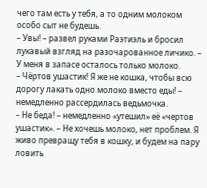чего там есть у тебя, а то одним молоком особо сыт не будешь.
– Увы! – развел руками Раэтиэль и бросил лукавый взгляд на разочарованное личико. – У меня в запасе осталось только молоко.
– Чёртов ушастик! Я же не кошка, чтобы всю дорогу лакать одно молоко вместо еды! – немедленно рассердилась ведьмочка.
– Не беда! – немедленно «утешил» её «чертов ушастик». – Не хочешь молоко, нет проблем. Я живо превращу тебя в кошку, и будем на пару ловить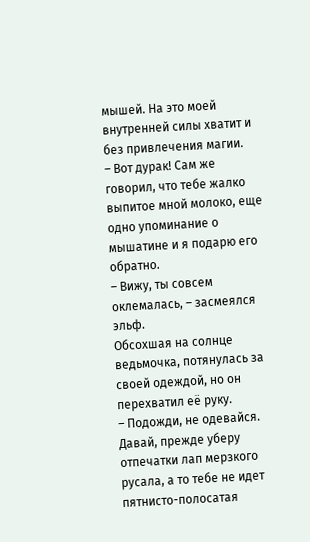мышей. На это моей внутренней силы хватит и без привлечения магии.
– Вот дурак! Сам же говорил, что тебе жалко выпитое мной молоко, еще одно упоминание о мышатине и я подарю его обратно.
– Вижу, ты совсем оклемалась, – засмеялся эльф.
Обсохшая на солнце ведьмочка, потянулась за своей одеждой, но он перехватил её руку.
– Подожди, не одевайся. Давай, прежде уберу отпечатки лап мерзкого русала, а то тебе не идет пятнисто-полосатая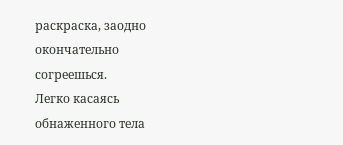раскраска, заодно окончательно согреешься.
Легко касаясь обнаженного тела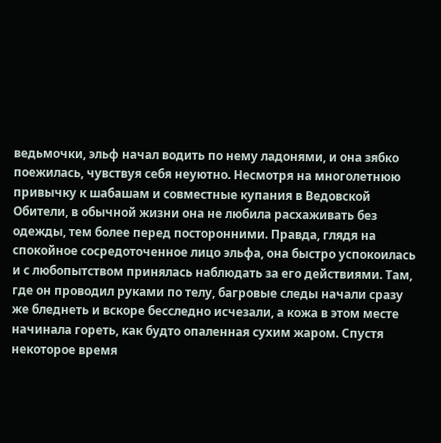ведьмочки, эльф начал водить по нему ладонями, и она зябко поежилась, чувствуя себя неуютно. Несмотря на многолетнюю привычку к шабашам и совместные купания в Ведовской Обители, в обычной жизни она не любила расхаживать без одежды, тем более перед посторонними. Правда, глядя на спокойное сосредоточенное лицо эльфа, она быстро успокоилась и с любопытством принялась наблюдать за его действиями. Там, где он проводил руками по телу, багровые следы начали сразу же бледнеть и вскоре бесследно исчезали, а кожа в этом месте начинала гореть, как будто опаленная сухим жаром. Спустя некоторое время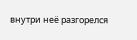внутри неё разгорелся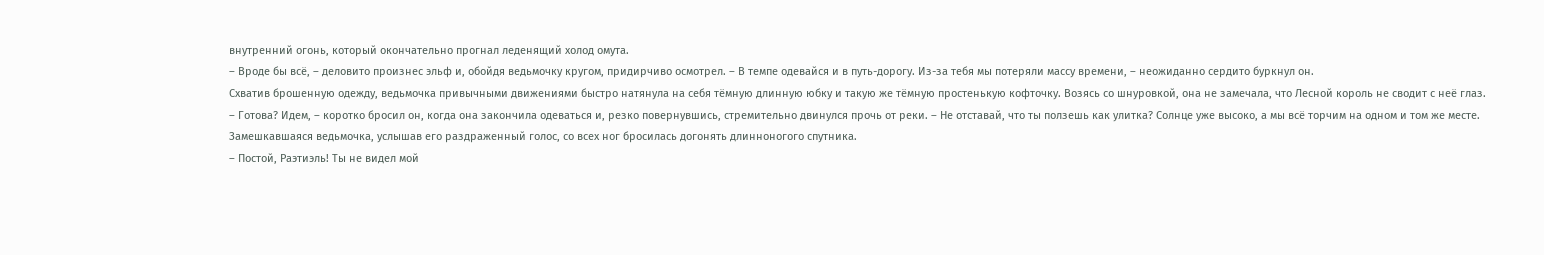внутренний огонь, который окончательно прогнал леденящий холод омута.
– Вроде бы всё, – деловито произнес эльф и, обойдя ведьмочку кругом, придирчиво осмотрел. – В темпе одевайся и в путь-дорогу. Из-за тебя мы потеряли массу времени, – неожиданно сердито буркнул он.
Схватив брошенную одежду, ведьмочка привычными движениями быстро натянула на себя тёмную длинную юбку и такую же тёмную простенькую кофточку. Возясь со шнуровкой, она не замечала, что Лесной король не сводит с неё глаз.
– Готова? Идем, – коротко бросил он, когда она закончила одеваться и, резко повернувшись, стремительно двинулся прочь от реки. – Не отставай, что ты ползешь как улитка? Солнце уже высоко, а мы всё торчим на одном и том же месте.
Замешкавшаяся ведьмочка, услышав его раздраженный голос, со всех ног бросилась догонять длинноногого спутника.
– Постой, Раэтиэль! Ты не видел мой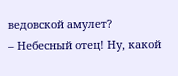ведовской амулет?
– Небесный отец! Ну, какой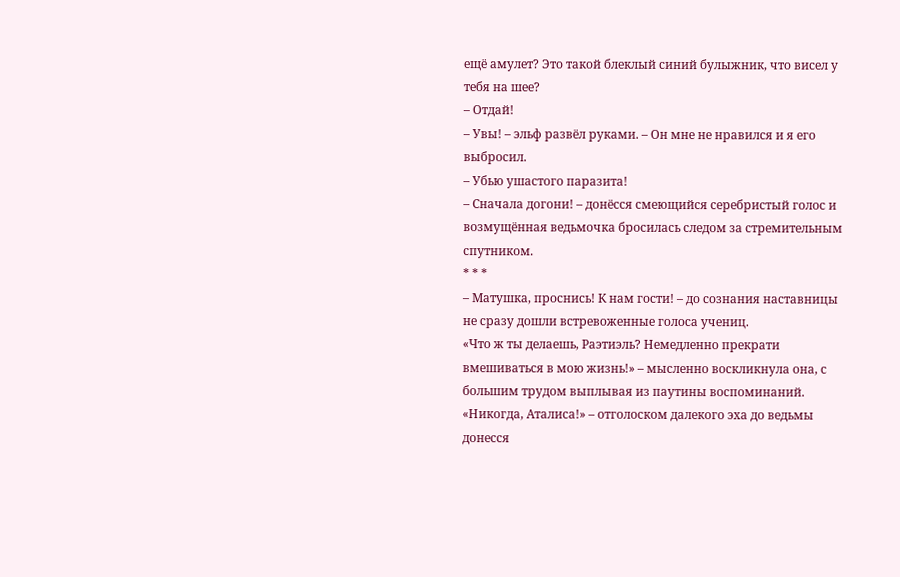ещё амулет? Это такой блеклый синий булыжник, что висел у тебя на шее?
– Отдай!
– Увы! – эльф развёл руками. – Он мне не нравился и я его выбросил.
– Убью ушастого паразита!
– Сначала догони! – донёсся смеющийся серебристый голос и возмущённая ведьмочка бросилась следом за стремительным спутником.
* * *
– Матушка, проснись! К нам гости! – до сознания наставницы не сразу дошли встревоженные голоса учениц.
«Что ж ты делаешь, Раэтиэль? Немедленно прекрати вмешиваться в мою жизнь!» – мысленно воскликнула она, с большим трудом выплывая из паутины воспоминаний.
«Никогда, Аталиса!» – отголоском далекого эха до ведьмы донесся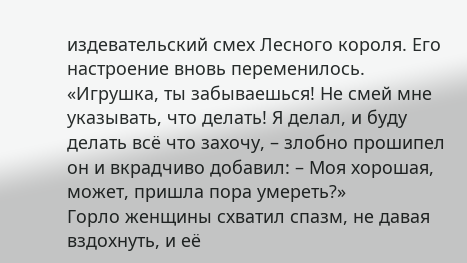издевательский смех Лесного короля. Его настроение вновь переменилось.
«Игрушка, ты забываешься! Не смей мне указывать, что делать! Я делал, и буду делать всё что захочу, – злобно прошипел он и вкрадчиво добавил: – Моя хорошая, может, пришла пора умереть?»
Горло женщины схватил спазм, не давая вздохнуть, и её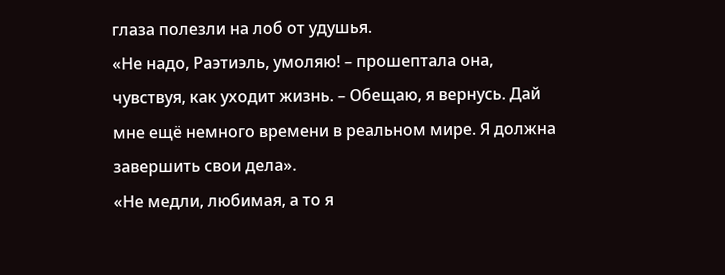глаза полезли на лоб от удушья.
«Не надо, Раэтиэль, умоляю! – прошептала она, чувствуя, как уходит жизнь. – Обещаю, я вернусь. Дай мне ещё немного времени в реальном мире. Я должна завершить свои дела».
«Не медли, любимая, а то я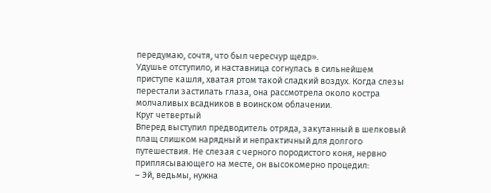передумаю, сочтя, что был чересчур щедр».
Удушье отступило, и наставница согнулась в сильнейшем приступе кашля, хватая ртом такой сладкий воздух. Когда слезы перестали застилать глаза, она рассмотрела около костра молчаливых всадников в воинском облачении.
Круг четвертый
Вперед выступил предводитель отряда, закутанный в шелковый плащ слишком нарядный и непрактичный для долгого путешествия. Не слезая с черного породистого коня, нервно приплясывающего на месте, он высокомерно процедил:
– Эй, ведьмы, нужна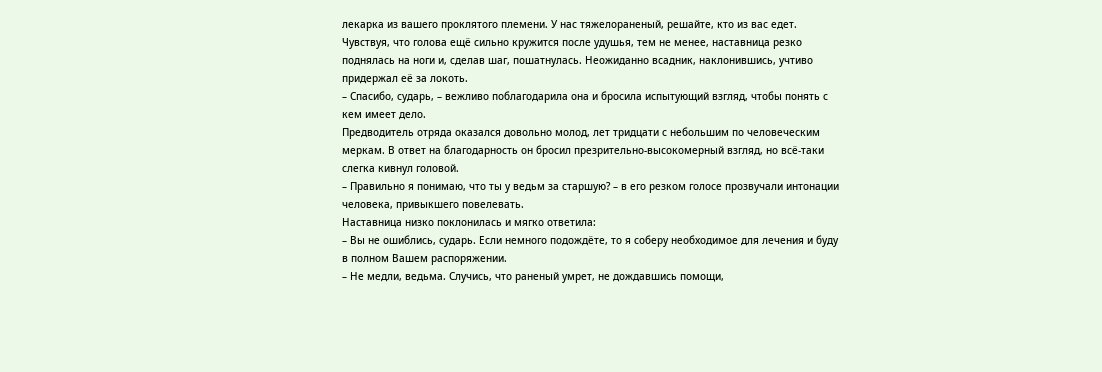лекарка из вашего проклятого племени. У нас тяжелораненый, решайте, кто из вас едет.
Чувствуя, что голова ещё сильно кружится после удушья, тем не менее, наставница резко поднялась на ноги и, сделав шаг, пошатнулась. Неожиданно всадник, наклонившись, учтиво придержал её за локоть.
– Спасибо, сударь, – вежливо поблагодарила она и бросила испытующий взгляд, чтобы понять с кем имеет дело.
Предводитель отряда оказался довольно молод, лет тридцати с небольшим по человеческим меркам. В ответ на благодарность он бросил презрительно-высокомерный взгляд, но всё-таки слегка кивнул головой.
– Правильно я понимаю, что ты у ведьм за старшую? – в его резком голосе прозвучали интонации человека, привыкшего повелевать.
Наставница низко поклонилась и мягко ответила:
– Вы не ошиблись, сударь. Если немного подождёте, то я соберу необходимое для лечения и буду в полном Вашем распоряжении.
– Не медли, ведьма. Случись, что раненый умрет, не дождавшись помощи,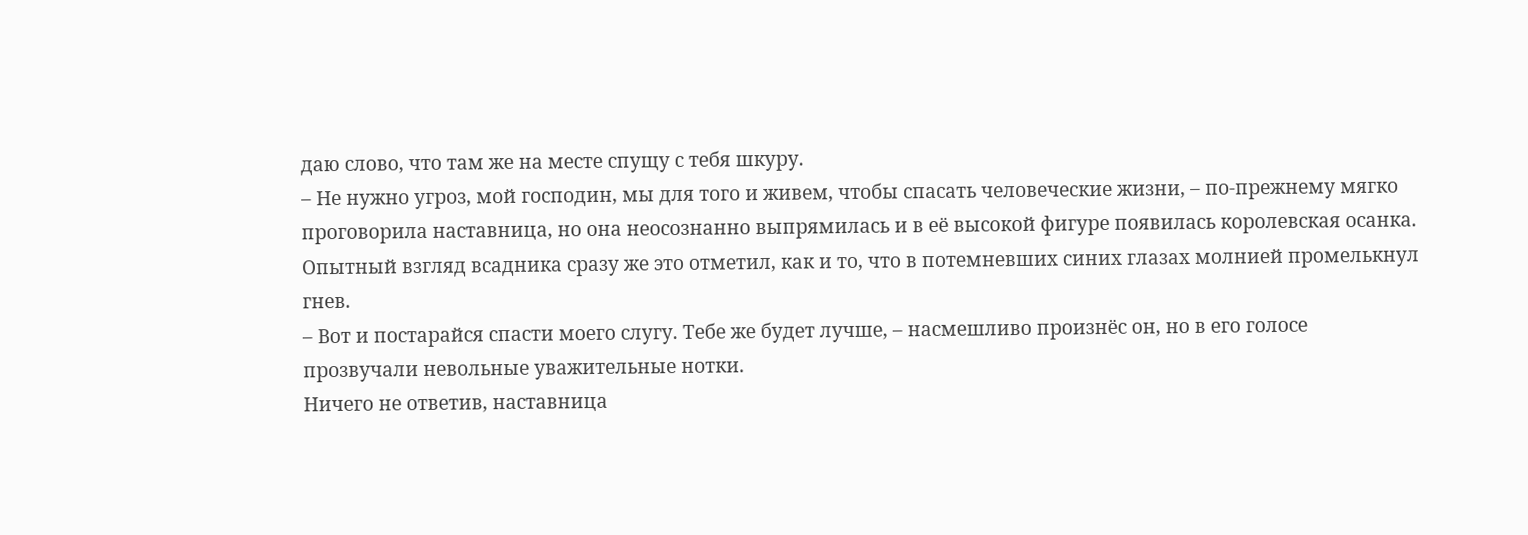даю слово, что там же на месте спущу с тебя шкуру.
– Не нужно угроз, мой господин, мы для того и живем, чтобы спасать человеческие жизни, – по-прежнему мягко проговорила наставница, но она неосознанно выпрямилась и в её высокой фигуре появилась королевская осанка. Опытный взгляд всадника сразу же это отметил, как и то, что в потемневших синих глазах молнией промелькнул гнев.
– Вот и постарайся спасти моего слугу. Тебе же будет лучше, – насмешливо произнёс он, но в его голосе прозвучали невольные уважительные нотки.
Ничего не ответив, наставница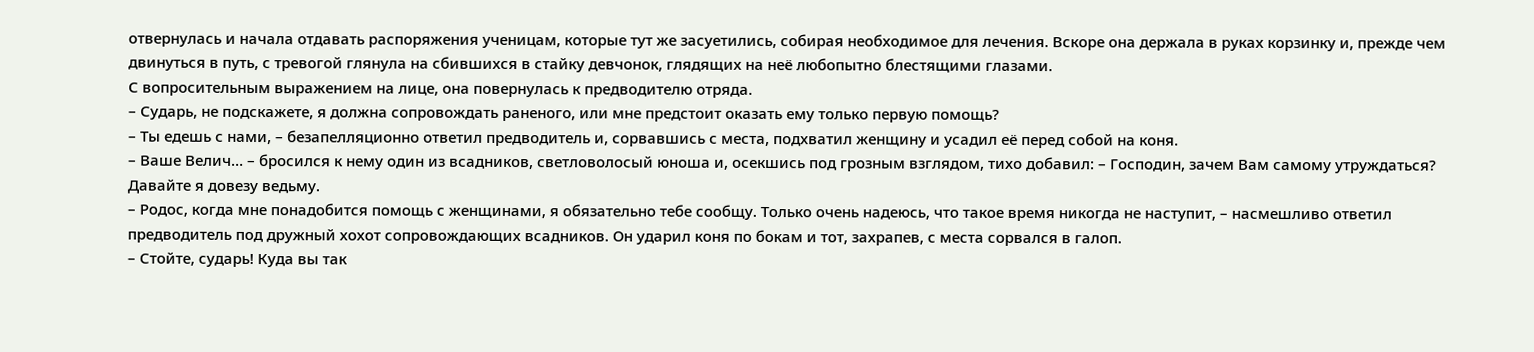отвернулась и начала отдавать распоряжения ученицам, которые тут же засуетились, собирая необходимое для лечения. Вскоре она держала в руках корзинку и, прежде чем двинуться в путь, с тревогой глянула на сбившихся в стайку девчонок, глядящих на неё любопытно блестящими глазами.
С вопросительным выражением на лице, она повернулась к предводителю отряда.
– Сударь, не подскажете, я должна сопровождать раненого, или мне предстоит оказать ему только первую помощь?
– Ты едешь с нами, – безапелляционно ответил предводитель и, сорвавшись с места, подхватил женщину и усадил её перед собой на коня.
– Ваше Велич… – бросился к нему один из всадников, светловолосый юноша и, осекшись под грозным взглядом, тихо добавил: – Господин, зачем Вам самому утруждаться? Давайте я довезу ведьму.
– Родос, когда мне понадобится помощь с женщинами, я обязательно тебе сообщу. Только очень надеюсь, что такое время никогда не наступит, – насмешливо ответил предводитель под дружный хохот сопровождающих всадников. Он ударил коня по бокам и тот, захрапев, с места сорвался в галоп.
– Стойте, сударь! Куда вы так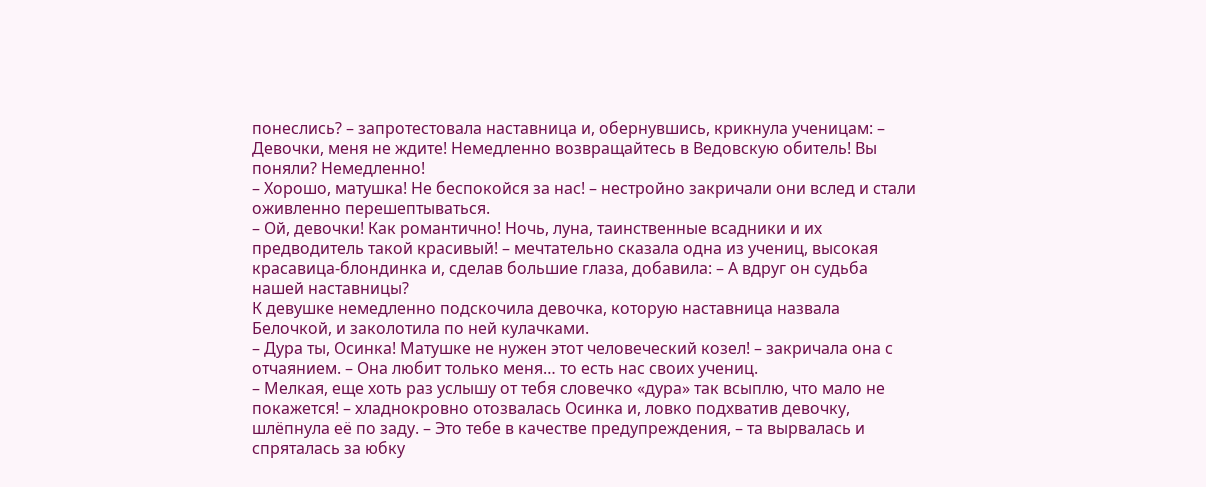понеслись? – запротестовала наставница и, обернувшись, крикнула ученицам: – Девочки, меня не ждите! Немедленно возвращайтесь в Ведовскую обитель! Вы поняли? Немедленно!
– Хорошо, матушка! Не беспокойся за нас! – нестройно закричали они вслед и стали оживленно перешептываться.
– Ой, девочки! Как романтично! Ночь, луна, таинственные всадники и их предводитель такой красивый! – мечтательно сказала одна из учениц, высокая красавица-блондинка и, сделав большие глаза, добавила: – А вдруг он судьба нашей наставницы?
К девушке немедленно подскочила девочка, которую наставница назвала Белочкой, и заколотила по ней кулачками.
– Дура ты, Осинка! Матушке не нужен этот человеческий козел! – закричала она с отчаянием. – Она любит только меня… то есть нас своих учениц.
– Мелкая, еще хоть раз услышу от тебя словечко «дура» так всыплю, что мало не покажется! – хладнокровно отозвалась Осинка и, ловко подхватив девочку, шлёпнула её по заду. – Это тебе в качестве предупреждения, – та вырвалась и спряталась за юбку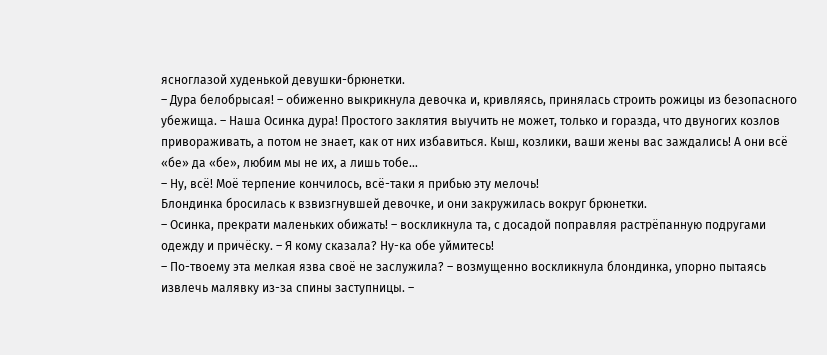ясноглазой худенькой девушки-брюнетки.
– Дура белобрысая! – обиженно выкрикнула девочка и, кривляясь, принялась строить рожицы из безопасного убежища. – Наша Осинка дура! Простого заклятия выучить не может, только и горазда, что двуногих козлов привораживать, а потом не знает, как от них избавиться. Кыш, козлики, ваши жены вас заждались! А они всё «бе» да «бе», любим мы не их, а лишь тобе…
– Ну, всё! Моё терпение кончилось, всё-таки я прибью эту мелочь!
Блондинка бросилась к взвизгнувшей девочке, и они закружилась вокруг брюнетки.
– Осинка, прекрати маленьких обижать! – воскликнула та, с досадой поправляя растрёпанную подругами одежду и причёску. – Я кому сказала? Ну-ка обе уймитесь!
– По-твоему эта мелкая язва своё не заслужила? – возмущенно воскликнула блондинка, упорно пытаясь извлечь малявку из-за спины заступницы. –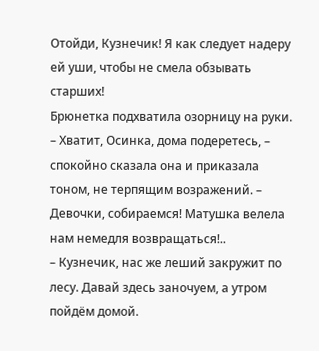Отойди, Кузнечик! Я как следует надеру ей уши, чтобы не смела обзывать старших!
Брюнетка подхватила озорницу на руки.
– Хватит, Осинка, дома подеретесь, – спокойно сказала она и приказала тоном, не терпящим возражений. – Девочки, собираемся! Матушка велела нам немедля возвращаться!..
– Кузнечик, нас же леший закружит по лесу. Давай здесь заночуем, а утром пойдём домой.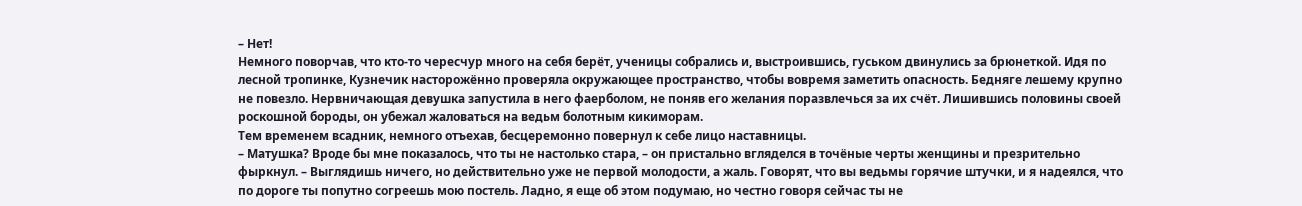– Нет!
Немного поворчав, что кто-то чересчур много на себя берёт, ученицы собрались и, выстроившись, гуськом двинулись за брюнеткой. Идя по лесной тропинке, Кузнечик насторожённо проверяла окружающее пространство, чтобы вовремя заметить опасность. Бедняге лешему крупно не повезло. Нервничающая девушка запустила в него фаерболом, не поняв его желания поразвлечься за их счёт. Лишившись половины своей роскошной бороды, он убежал жаловаться на ведьм болотным кикиморам.
Тем временем всадник, немного отъехав, бесцеремонно повернул к себе лицо наставницы.
– Матушка? Вроде бы мне показалось, что ты не настолько стара, – он пристально вгляделся в точёные черты женщины и презрительно фыркнул. – Выглядишь ничего, но действительно уже не первой молодости, а жаль. Говорят, что вы ведьмы горячие штучки, и я надеялся, что по дороге ты попутно согреешь мою постель. Ладно, я еще об этом подумаю, но честно говоря сейчас ты не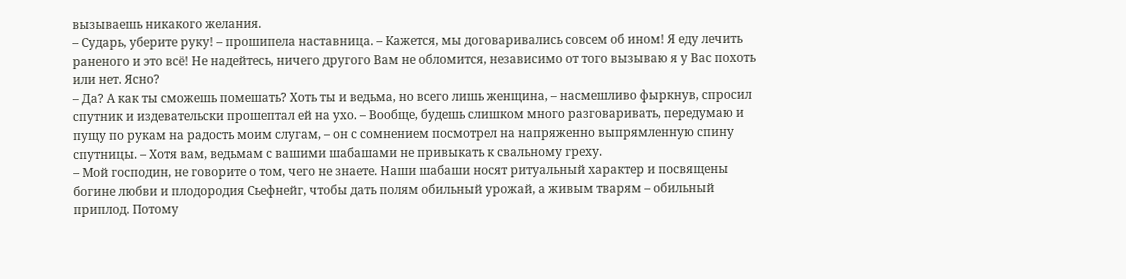вызываешь никакого желания.
– Сударь, уберите руку! – прошипела наставница. – Кажется, мы договаривались совсем об ином! Я еду лечить раненого и это всё! Не надейтесь, ничего другого Вам не обломится, независимо от того вызываю я у Вас похоть или нет. Ясно?
– Да? А как ты сможешь помешать? Хоть ты и ведьма, но всего лишь женщина, – насмешливо фыркнув, спросил спутник и издевательски прошептал ей на ухо. – Вообще, будешь слишком много разговаривать, передумаю и пущу по рукам на радость моим слугам, – он с сомнением посмотрел на напряженно выпрямленную спину спутницы. – Хотя вам, ведьмам с вашими шабашами не привыкать к свальному греху.
– Мой господин, не говорите о том, чего не знаете. Наши шабаши носят ритуальный характер и посвящены богине любви и плодородия Сьефнейг, чтобы дать полям обильный урожай, а живым тварям – обильный приплод. Потому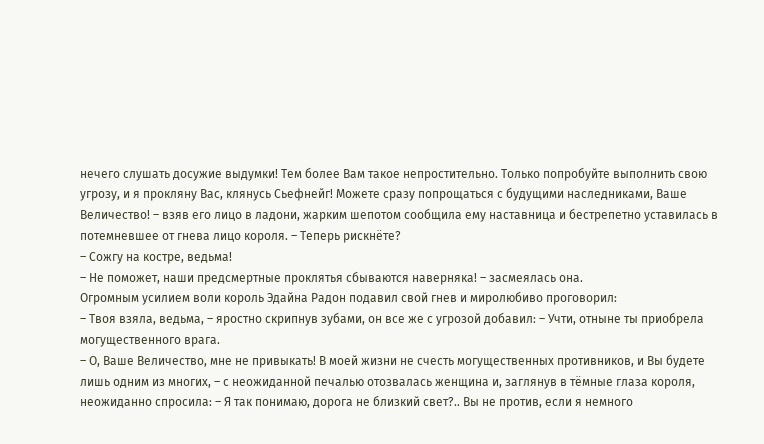нечего слушать досужие выдумки! Тем более Вам такое непростительно. Только попробуйте выполнить свою угрозу, и я прокляну Вас, клянусь Сьефнейг! Можете сразу попрощаться с будущими наследниками, Ваше Величество! – взяв его лицо в ладони, жарким шепотом сообщила ему наставница и бестрепетно уставилась в потемневшее от гнева лицо короля. – Теперь рискнёте?
– Сожгу на костре, ведьма!
– Не поможет, наши предсмертные проклятья сбываются наверняка! – засмеялась она.
Огромным усилием воли король Эдайна Радон подавил свой гнев и миролюбиво проговорил:
– Твоя взяла, ведьма, – яростно скрипнув зубами, он все же с угрозой добавил: – Учти, отныне ты приобрела могущественного врага.
– О, Ваше Величество, мне не привыкать! В моей жизни не счесть могущественных противников, и Вы будете лишь одним из многих, – с неожиданной печалью отозвалась женщина и, заглянув в тёмные глаза короля, неожиданно спросила: – Я так понимаю, дорога не близкий свет?.. Вы не против, если я немного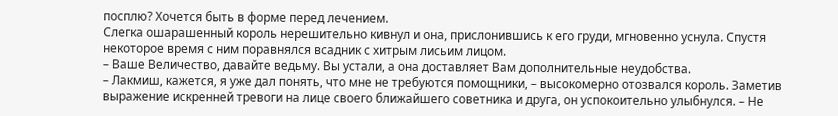посплю? Хочется быть в форме перед лечением.
Слегка ошарашенный король нерешительно кивнул и она, прислонившись к его груди, мгновенно уснула. Спустя некоторое время с ним поравнялся всадник с хитрым лисьим лицом.
– Ваше Величество, давайте ведьму. Вы устали, а она доставляет Вам дополнительные неудобства.
– Лакмиш, кажется, я уже дал понять, что мне не требуются помощники, – высокомерно отозвался король. Заметив выражение искренней тревоги на лице своего ближайшего советника и друга, он успокоительно улыбнулся. – Не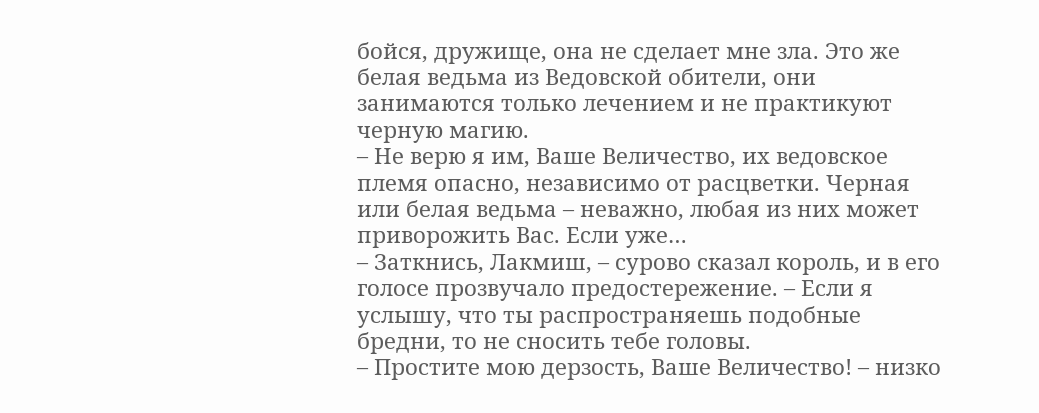бойся, дружище, она не сделает мне зла. Это же белая ведьма из Ведовской обители, они занимаются только лечением и не практикуют черную магию.
– Не верю я им, Ваше Величество, их ведовское племя опасно, независимо от расцветки. Черная или белая ведьма – неважно, любая из них может приворожить Вас. Если уже…
– Заткнись, Лакмиш, – сурово сказал король, и в его голосе прозвучало предостережение. – Если я услышу, что ты распространяешь подобные бредни, то не сносить тебе головы.
– Простите мою дерзость, Ваше Величество! – низко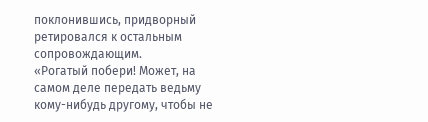поклонившись, придворный ретировался к остальным сопровождающим.
«Рогатый побери! Может, на самом деле передать ведьму кому-нибудь другому, чтобы не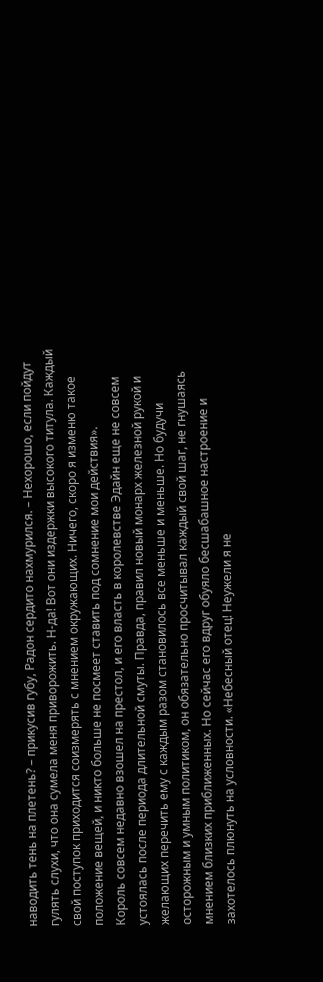наводить тень на плетень? – прикусив губу, Радон сердито нахмурился. – Нехорошо, если пойдут гулять слухи, что она сумела меня приворожить. Н-да! Вот они издержки высокого титула. Каждый свой поступок приходится соизмерять с мнением окружающих. Ничего, скоро я изменю такое положение вещей, и никто больше не посмеет ставить под сомнение мои действия».
Король совсем недавно взошел на престол, и его власть в королевстве Эдайн еще не совсем устоялась после периода длительной смуты. Правда, правил новый монарх железной рукой и желающих перечить ему с каждым разом становилось все меньше и меньше. Но будучи осторожным и умным политиком, он обязательно просчитывал каждый свой шаг, не гнушаясь мнением близких приближенных. Но сейчас его вдруг обуяло бесшабашное настроение и захотелось плюнуть на условности. «Небесный отец! Неужели я не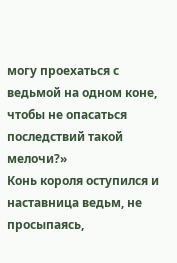могу проехаться с ведьмой на одном коне, чтобы не опасаться последствий такой мелочи?»
Конь короля оступился и наставница ведьм, не просыпаясь,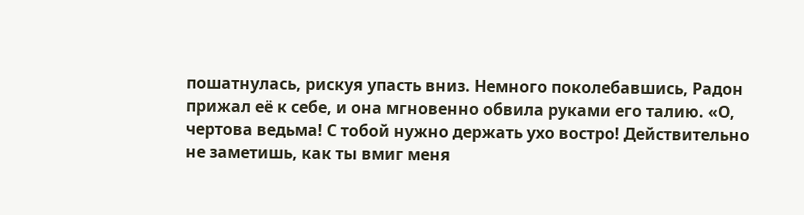пошатнулась, рискуя упасть вниз. Немного поколебавшись, Радон прижал её к себе, и она мгновенно обвила руками его талию. «О, чертова ведьма! С тобой нужно держать ухо востро! Действительно не заметишь, как ты вмиг меня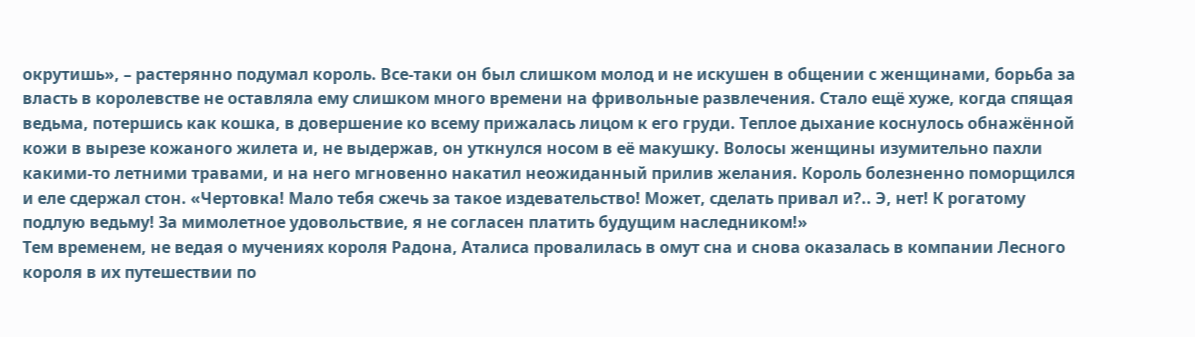окрутишь», – растерянно подумал король. Все-таки он был слишком молод и не искушен в общении с женщинами, борьба за власть в королевстве не оставляла ему слишком много времени на фривольные развлечения. Стало ещё хуже, когда спящая ведьма, потершись как кошка, в довершение ко всему прижалась лицом к его груди. Теплое дыхание коснулось обнажённой кожи в вырезе кожаного жилета и, не выдержав, он уткнулся носом в её макушку. Волосы женщины изумительно пахли какими-то летними травами, и на него мгновенно накатил неожиданный прилив желания. Король болезненно поморщился и еле сдержал стон. «Чертовка! Мало тебя сжечь за такое издевательство! Может, сделать привал и?.. Э, нет! К рогатому подлую ведьму! За мимолетное удовольствие, я не согласен платить будущим наследником!»
Тем временем, не ведая о мучениях короля Радона, Аталиса провалилась в омут сна и снова оказалась в компании Лесного короля в их путешествии по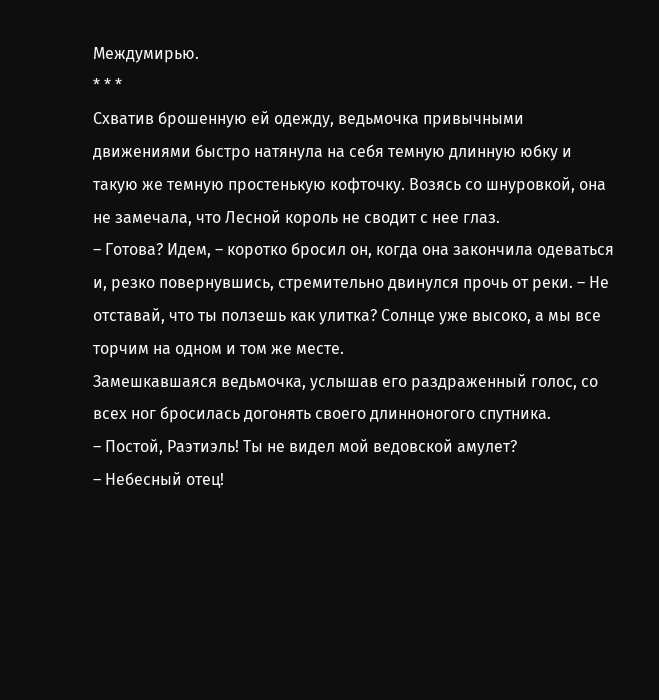Междумирью.
* * *
Схватив брошенную ей одежду, ведьмочка привычными движениями быстро натянула на себя темную длинную юбку и такую же темную простенькую кофточку. Возясь со шнуровкой, она не замечала, что Лесной король не сводит с нее глаз.
– Готова? Идем, – коротко бросил он, когда она закончила одеваться и, резко повернувшись, стремительно двинулся прочь от реки. – Не отставай, что ты ползешь как улитка? Солнце уже высоко, а мы все торчим на одном и том же месте.
Замешкавшаяся ведьмочка, услышав его раздраженный голос, со всех ног бросилась догонять своего длинноногого спутника.
– Постой, Раэтиэль! Ты не видел мой ведовской амулет?
– Небесный отец!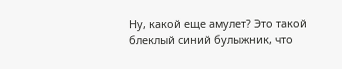Ну, какой еще амулет? Это такой блеклый синий булыжник, что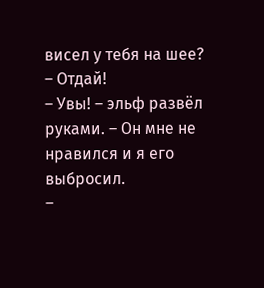висел у тебя на шее?
– Отдай!
– Увы! – эльф развёл руками. – Он мне не нравился и я его выбросил.
–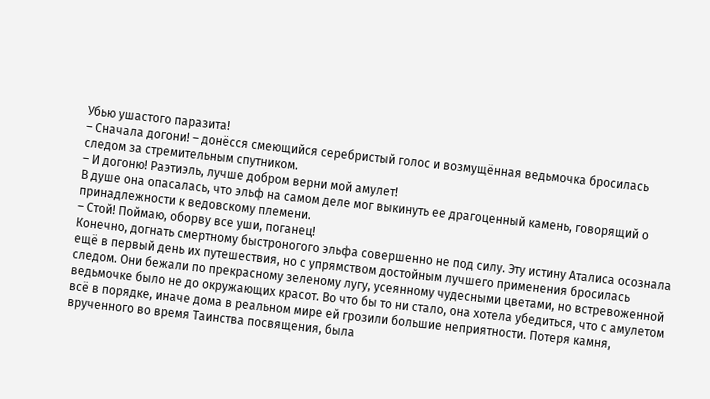Убью ушастого паразита!
– Сначала догони! – донёсся смеющийся серебристый голос и возмущённая ведьмочка бросилась следом за стремительным спутником.
– И догоню! Раэтиэль, лучше добром верни мой амулет!
В душе она опасалась, что эльф на самом деле мог выкинуть ее драгоценный камень, говорящий о принадлежности к ведовскому племени.
– Стой! Поймаю, оборву все уши, поганец!
Конечно, догнать смертному быстроногого эльфа совершенно не под силу. Эту истину Аталиса осознала ещё в первый день их путешествия, но с упрямством достойным лучшего применения бросилась следом. Они бежали по прекрасному зеленому лугу, усеянному чудесными цветами, но встревоженной ведьмочке было не до окружающих красот. Во что бы то ни стало, она хотела убедиться, что с амулетом всё в порядке, иначе дома в реальном мире ей грозили большие неприятности. Потеря камня, врученного во время Таинства посвящения, была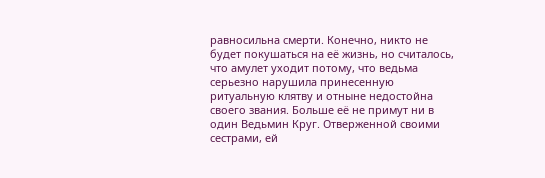равносильна смерти. Конечно, никто не будет покушаться на её жизнь, но считалось, что амулет уходит потому, что ведьма серьезно нарушила принесенную ритуальную клятву и отныне недостойна своего звания. Больше её не примут ни в один Ведьмин Круг. Отверженной своими сестрами, ей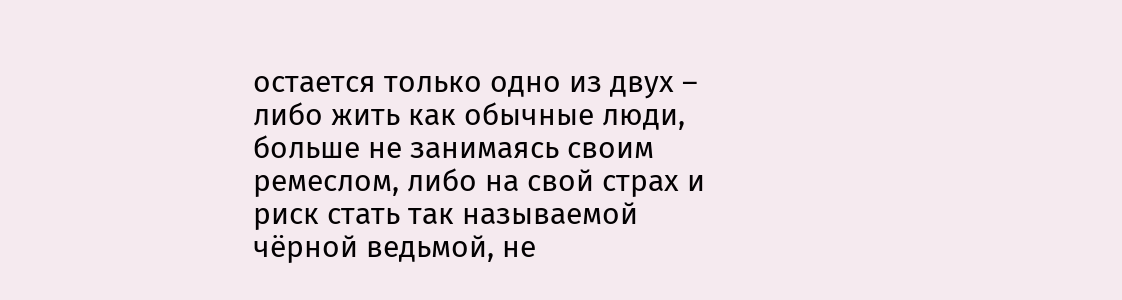остается только одно из двух – либо жить как обычные люди, больше не занимаясь своим ремеслом, либо на свой страх и риск стать так называемой чёрной ведьмой, не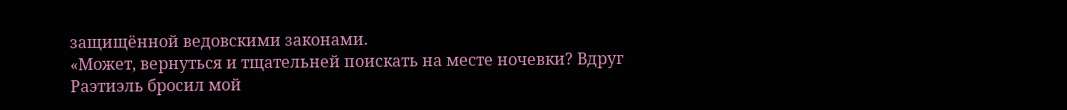защищённой ведовскими законами.
«Может, вернуться и тщательней поискать на месте ночевки? Вдруг Раэтиэль бросил мой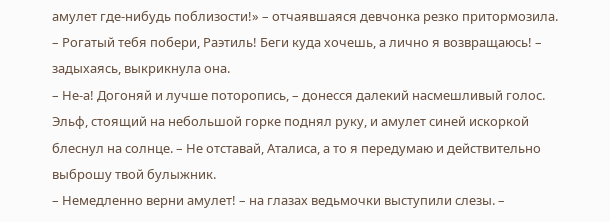амулет где-нибудь поблизости!» – отчаявшаяся девчонка резко притормозила.
– Рогатый тебя побери, Раэтиль! Беги куда хочешь, а лично я возвращаюсь! – задыхаясь, выкрикнула она.
– Не-а! Догоняй и лучше поторопись, – донесся далекий насмешливый голос. Эльф, стоящий на небольшой горке поднял руку, и амулет синей искоркой блеснул на солнце. – Не отставай, Аталиса, а то я передумаю и действительно выброшу твой булыжник.
– Немедленно верни амулет! – на глазах ведьмочки выступили слезы. –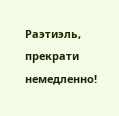Раэтиэль, прекрати немедленно!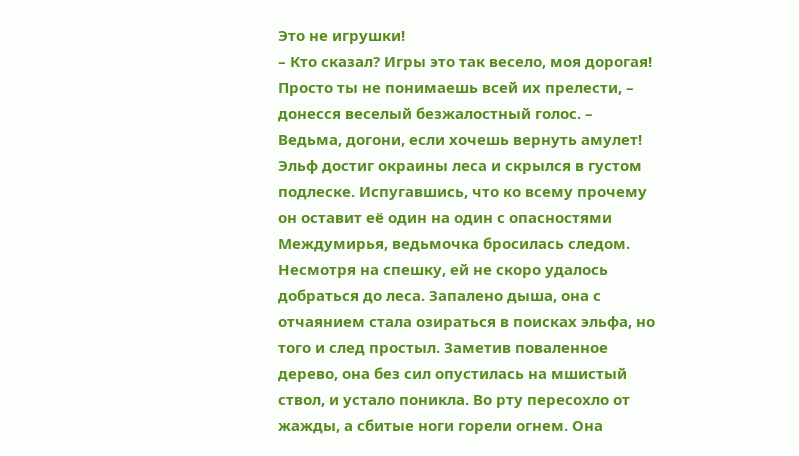Это не игрушки!
– Кто сказал? Игры это так весело, моя дорогая! Просто ты не понимаешь всей их прелести, – донесся веселый безжалостный голос. – Ведьма, догони, если хочешь вернуть амулет!
Эльф достиг окраины леса и скрылся в густом подлеске. Испугавшись, что ко всему прочему он оставит её один на один с опасностями Междумирья, ведьмочка бросилась следом. Несмотря на спешку, ей не скоро удалось добраться до леса. Запалено дыша, она с отчаянием стала озираться в поисках эльфа, но того и след простыл. Заметив поваленное дерево, она без сил опустилась на мшистый ствол, и устало поникла. Во рту пересохло от жажды, а сбитые ноги горели огнем. Она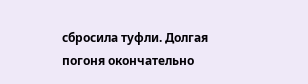сбросила туфли. Долгая погоня окончательно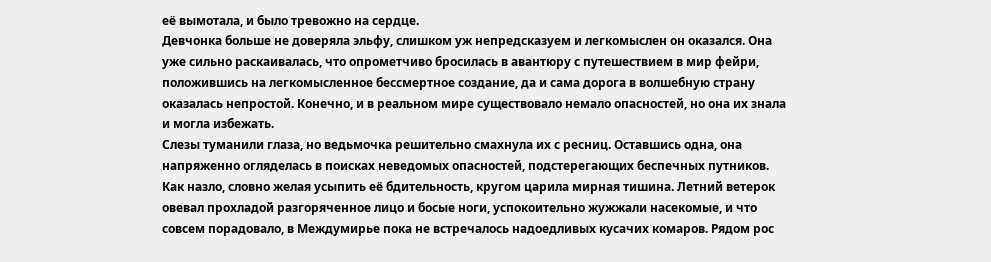её вымотала, и было тревожно на сердце.
Девчонка больше не доверяла эльфу, слишком уж непредсказуем и легкомыслен он оказался. Она уже сильно раскаивалась, что опрометчиво бросилась в авантюру с путешествием в мир фейри, положившись на легкомысленное бессмертное создание, да и сама дорога в волшебную страну оказалась непростой. Конечно, и в реальном мире существовало немало опасностей, но она их знала и могла избежать.
Слезы туманили глаза, но ведьмочка решительно смахнула их с ресниц. Оставшись одна, она напряженно огляделась в поисках неведомых опасностей, подстерегающих беспечных путников. Как назло, словно желая усыпить её бдительность, кругом царила мирная тишина. Летний ветерок овевал прохладой разгоряченное лицо и босые ноги, успокоительно жужжали насекомые, и что совсем порадовало, в Междумирье пока не встречалось надоедливых кусачих комаров. Рядом рос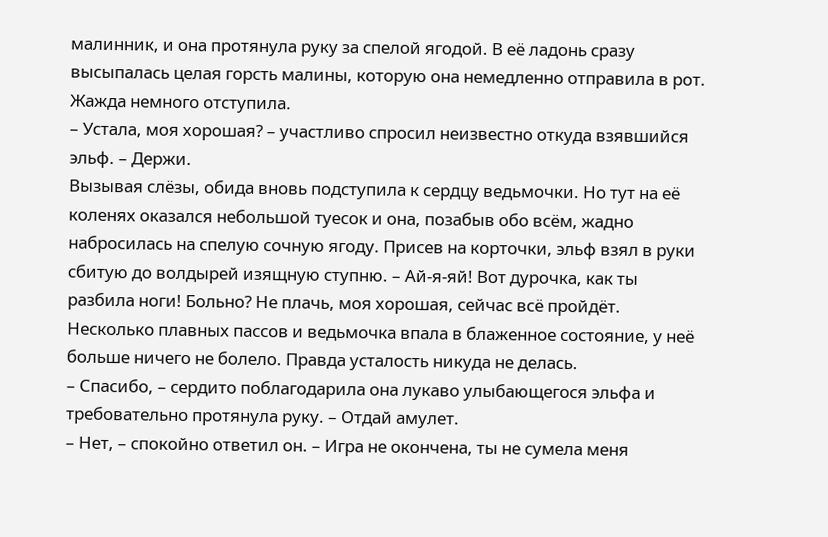малинник, и она протянула руку за спелой ягодой. В её ладонь сразу высыпалась целая горсть малины, которую она немедленно отправила в рот. Жажда немного отступила.
– Устала, моя хорошая? – участливо спросил неизвестно откуда взявшийся эльф. – Держи.
Вызывая слёзы, обида вновь подступила к сердцу ведьмочки. Но тут на её коленях оказался небольшой туесок и она, позабыв обо всём, жадно набросилась на спелую сочную ягоду. Присев на корточки, эльф взял в руки сбитую до волдырей изящную ступню. – Ай-я-яй! Вот дурочка, как ты разбила ноги! Больно? Не плачь, моя хорошая, сейчас всё пройдёт.
Несколько плавных пассов и ведьмочка впала в блаженное состояние, у неё больше ничего не болело. Правда усталость никуда не делась.
– Спасибо, – сердито поблагодарила она лукаво улыбающегося эльфа и требовательно протянула руку. – Отдай амулет.
– Нет, – спокойно ответил он. – Игра не окончена, ты не сумела меня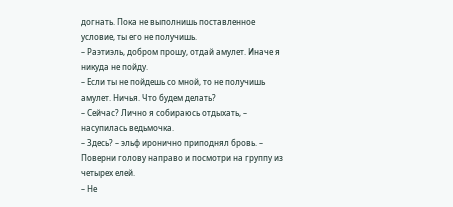догнать. Пока не выполнишь поставленное условие, ты его не получишь.
– Раэтиэль, добром прошу, отдай амулет. Иначе я никуда не пойду.
– Если ты не пойдешь со мной, то не получишь амулет. Ничья. Что будем делать?
– Сейчас? Лично я собираюсь отдыхать, – насупилась ведьмочка.
– Здесь? – эльф иронично приподнял бровь. – Поверни голову направо и посмотри на группу из четырех елей.
– Не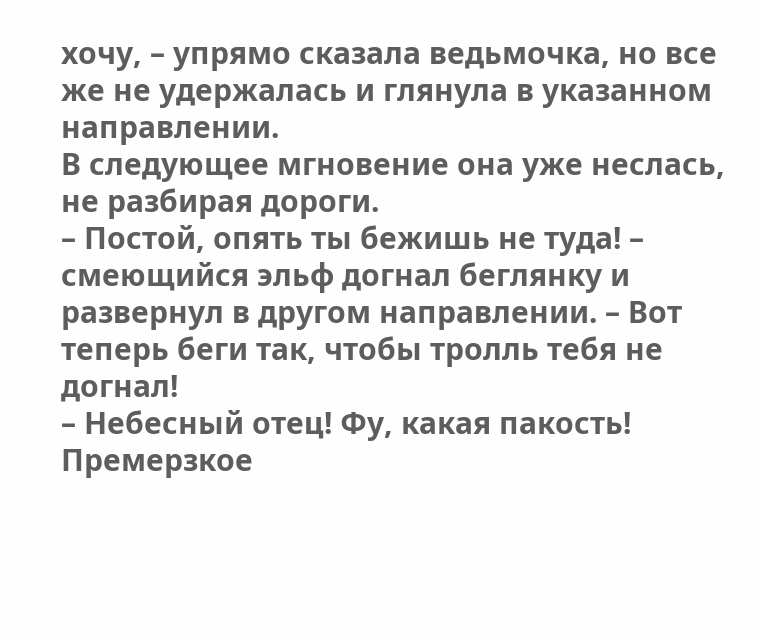хочу, – упрямо сказала ведьмочка, но все же не удержалась и глянула в указанном направлении.
В следующее мгновение она уже неслась, не разбирая дороги.
– Постой, опять ты бежишь не туда! – смеющийся эльф догнал беглянку и развернул в другом направлении. – Вот теперь беги так, чтобы тролль тебя не догнал!
– Небесный отец! Фу, какая пакость! Премерзкое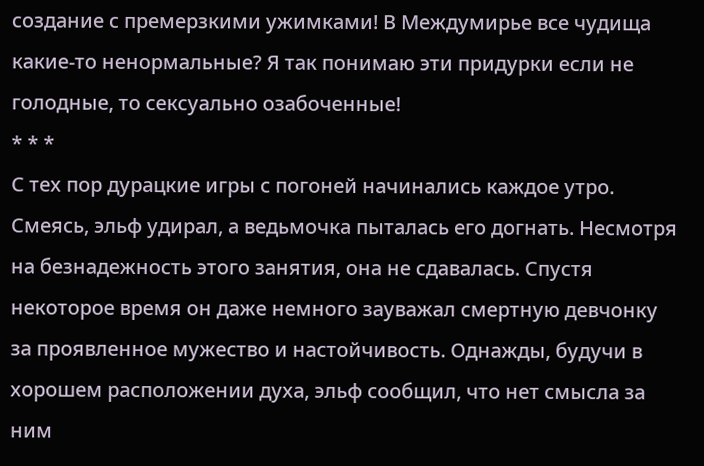создание с премерзкими ужимками! В Междумирье все чудища какие-то ненормальные? Я так понимаю эти придурки если не голодные, то сексуально озабоченные!
* * *
С тех пор дурацкие игры с погоней начинались каждое утро. Смеясь, эльф удирал, а ведьмочка пыталась его догнать. Несмотря на безнадежность этого занятия, она не сдавалась. Спустя некоторое время он даже немного зауважал смертную девчонку за проявленное мужество и настойчивость. Однажды, будучи в хорошем расположении духа, эльф сообщил, что нет смысла за ним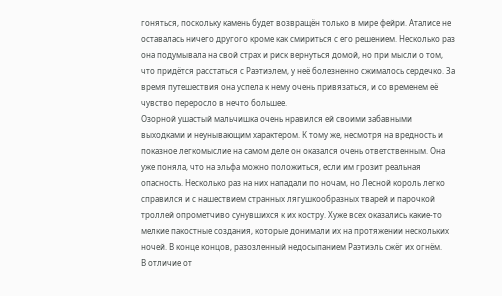гоняться, поскольку камень будет возвращён только в мире фейри. Аталисе не оставалась ничего другого кроме как смириться с его решением. Несколько раз она подумывала на свой страх и риск вернуться домой, но при мысли о том, что придётся расстаться с Раэтиэлем, у неё болезненно сжималось сердечко. За время путешествия она успела к нему очень привязаться, и со временем её чувство переросло в нечто большее.
Озорной ушастый мальчишка очень нравился ей своими забавными выходками и неунывающим характером. К тому же, несмотря на вредность и показное легкомыслие на самом деле он оказался очень ответственным. Она уже поняла, что на эльфа можно положиться, если им грозит реальная опасность. Несколько раз на них нападали по ночам, но Лесной король легко справился и с нашествием странных лягушкообразных тварей и парочкой троллей опрометчиво сунувшихся к их костру. Хуже всех оказались какие-то мелкие пакостные создания, которые донимали их на протяжении нескольких ночей. В конце концов, разозленный недосыпанием Раэтиэль сжёг их огнём.
В отличие от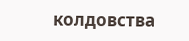колдовства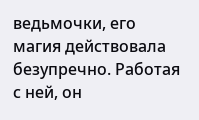ведьмочки, его магия действовала безупречно. Работая с ней, он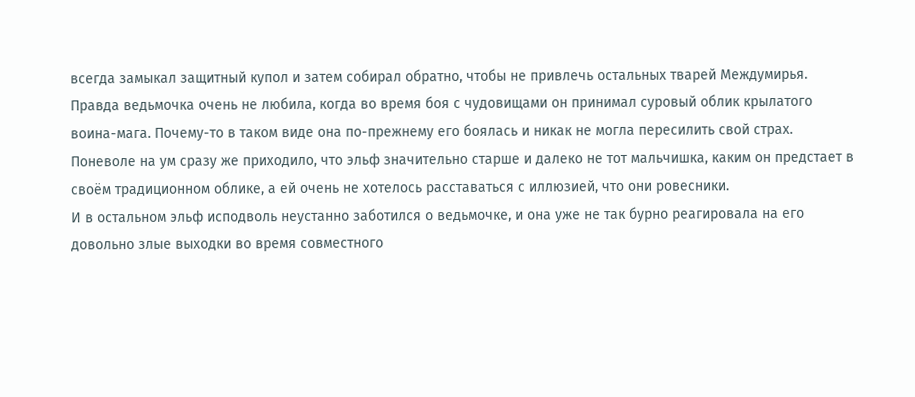всегда замыкал защитный купол и затем собирал обратно, чтобы не привлечь остальных тварей Междумирья. Правда ведьмочка очень не любила, когда во время боя с чудовищами он принимал суровый облик крылатого воина-мага. Почему-то в таком виде она по-прежнему его боялась и никак не могла пересилить свой страх. Поневоле на ум сразу же приходило, что эльф значительно старше и далеко не тот мальчишка, каким он предстает в своём традиционном облике, а ей очень не хотелось расставаться с иллюзией, что они ровесники.
И в остальном эльф исподволь неустанно заботился о ведьмочке, и она уже не так бурно реагировала на его довольно злые выходки во время совместного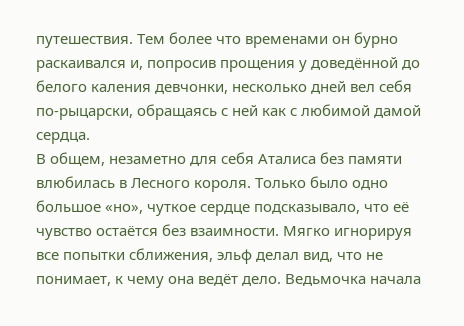путешествия. Тем более что временами он бурно раскаивался и, попросив прощения у доведённой до белого каления девчонки, несколько дней вел себя по-рыцарски, обращаясь с ней как с любимой дамой сердца.
В общем, незаметно для себя Аталиса без памяти влюбилась в Лесного короля. Только было одно большое «но», чуткое сердце подсказывало, что её чувство остаётся без взаимности. Мягко игнорируя все попытки сближения, эльф делал вид, что не понимает, к чему она ведёт дело. Ведьмочка начала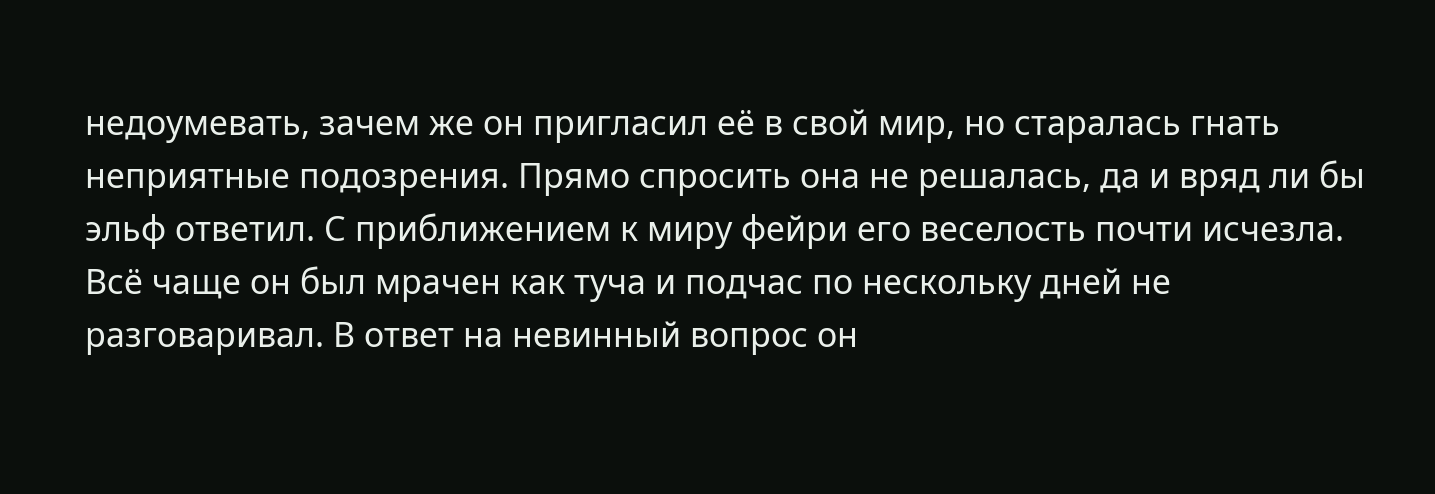недоумевать, зачем же он пригласил её в свой мир, но старалась гнать неприятные подозрения. Прямо спросить она не решалась, да и вряд ли бы эльф ответил. С приближением к миру фейри его веселость почти исчезла. Всё чаще он был мрачен как туча и подчас по нескольку дней не разговаривал. В ответ на невинный вопрос он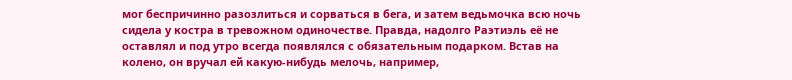мог беспричинно разозлиться и сорваться в бега, и затем ведьмочка всю ночь сидела у костра в тревожном одиночестве. Правда, надолго Раэтиэль её не оставлял и под утро всегда появлялся с обязательным подарком. Встав на колено, он вручал ей какую-нибудь мелочь, например,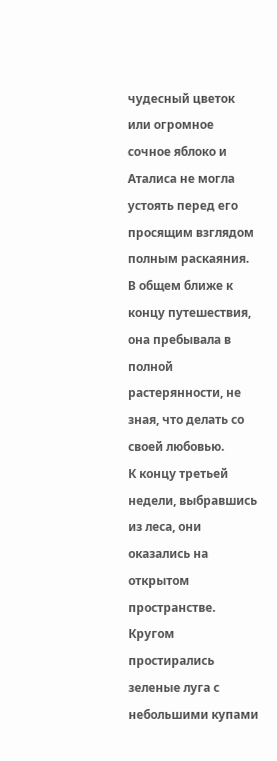чудесный цветок или огромное сочное яблоко и Аталиса не могла устоять перед его просящим взглядом полным раскаяния. В общем ближе к концу путешествия, она пребывала в полной растерянности, не зная, что делать со своей любовью.
К концу третьей недели, выбравшись из леса, они оказались на открытом пространстве. Кругом простирались зеленые луга с небольшими купами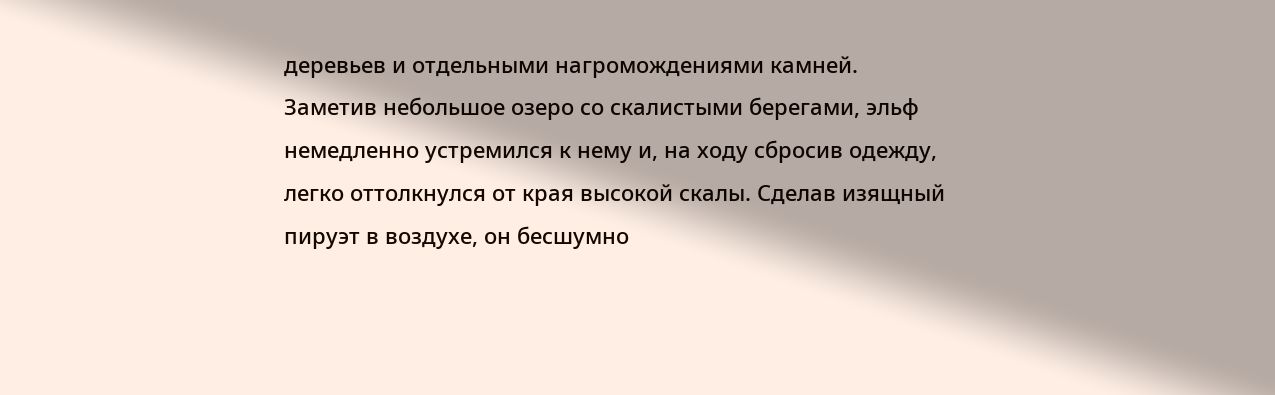деревьев и отдельными нагромождениями камней. Заметив небольшое озеро со скалистыми берегами, эльф немедленно устремился к нему и, на ходу сбросив одежду, легко оттолкнулся от края высокой скалы. Сделав изящный пируэт в воздухе, он бесшумно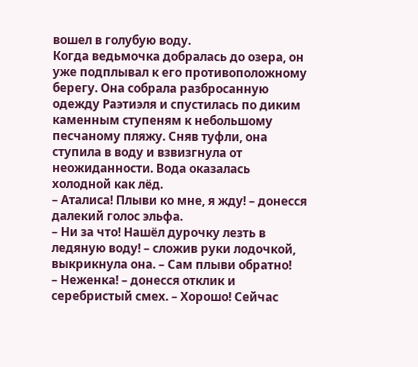вошел в голубую воду.
Когда ведьмочка добралась до озера, он уже подплывал к его противоположному берегу. Она собрала разбросанную одежду Раэтиэля и спустилась по диким каменным ступеням к небольшому песчаному пляжу. Сняв туфли, она ступила в воду и взвизгнула от неожиданности. Вода оказалась холодной как лёд.
– Аталиса! Плыви ко мне, я жду! – донесся далекий голос эльфа.
– Ни за что! Нашёл дурочку лезть в ледяную воду! – сложив руки лодочкой, выкрикнула она. – Сам плыви обратно!
– Неженка! – донесся отклик и серебристый смех. – Хорошо! Сейчас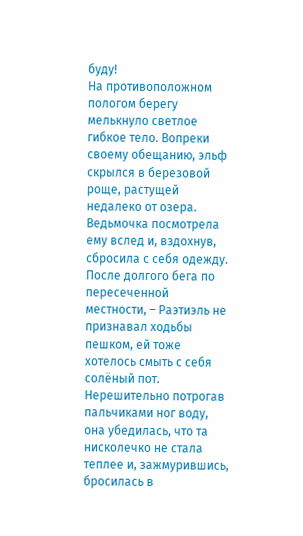буду!
На противоположном пологом берегу мелькнуло светлое гибкое тело. Вопреки своему обещанию, эльф скрылся в березовой роще, растущей недалеко от озера. Ведьмочка посмотрела ему вслед и, вздохнув, сбросила с себя одежду. После долгого бега по пересеченной местности, – Раэтиэль не признавал ходьбы пешком, ей тоже хотелось смыть с себя солёный пот. Нерешительно потрогав пальчиками ног воду, она убедилась, что та нисколечко не стала теплее и, зажмурившись, бросилась в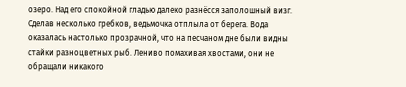озеро. Над его спокойной гладью далеко разнёсся заполошный визг.
Сделав несколько гребков, ведьмочка отплыла от берега. Вода оказалась настолько прозрачной, что на песчаном дне были видны стайки разноцветных рыб. Лениво помахивая хвостами, они не обращали никакого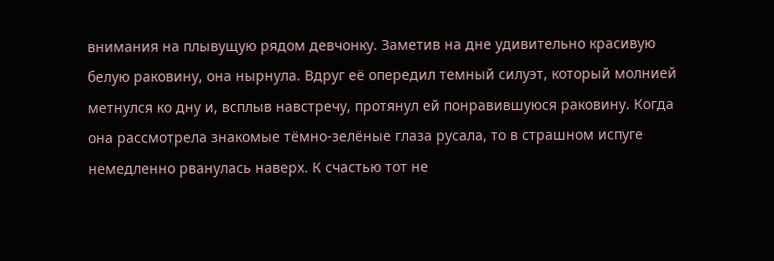внимания на плывущую рядом девчонку. Заметив на дне удивительно красивую белую раковину, она нырнула. Вдруг её опередил темный силуэт, который молнией метнулся ко дну и, всплыв навстречу, протянул ей понравившуюся раковину. Когда она рассмотрела знакомые тёмно-зелёные глаза русала, то в страшном испуге немедленно рванулась наверх. К счастью тот не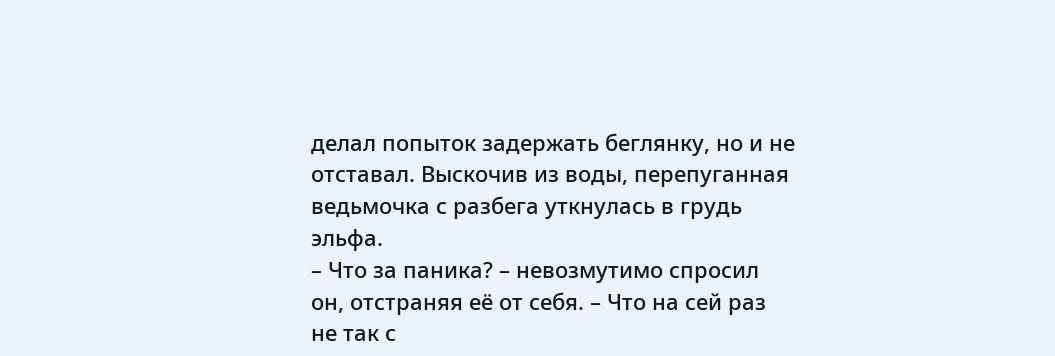делал попыток задержать беглянку, но и не отставал. Выскочив из воды, перепуганная ведьмочка с разбега уткнулась в грудь эльфа.
– Что за паника? – невозмутимо спросил он, отстраняя её от себя. – Что на сей раз не так с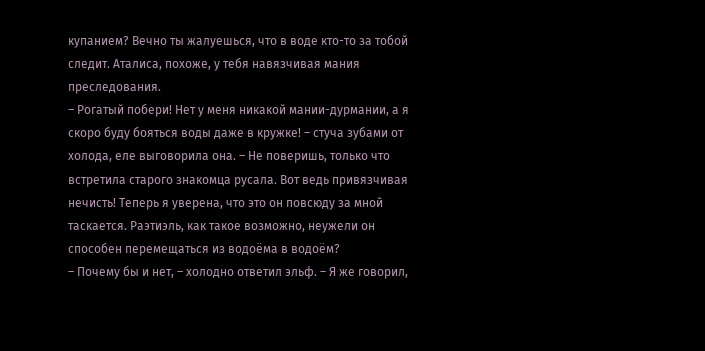купанием? Вечно ты жалуешься, что в воде кто-то за тобой следит. Аталиса, похоже, у тебя навязчивая мания преследования.
– Рогатый побери! Нет у меня никакой мании-дурмании, а я скоро буду бояться воды даже в кружке! – стуча зубами от холода, еле выговорила она. – Не поверишь, только что встретила старого знакомца русала. Вот ведь привязчивая нечисть! Теперь я уверена, что это он повсюду за мной таскается. Раэтиэль, как такое возможно, неужели он способен перемещаться из водоёма в водоём?
– Почему бы и нет, – холодно ответил эльф. – Я же говорил,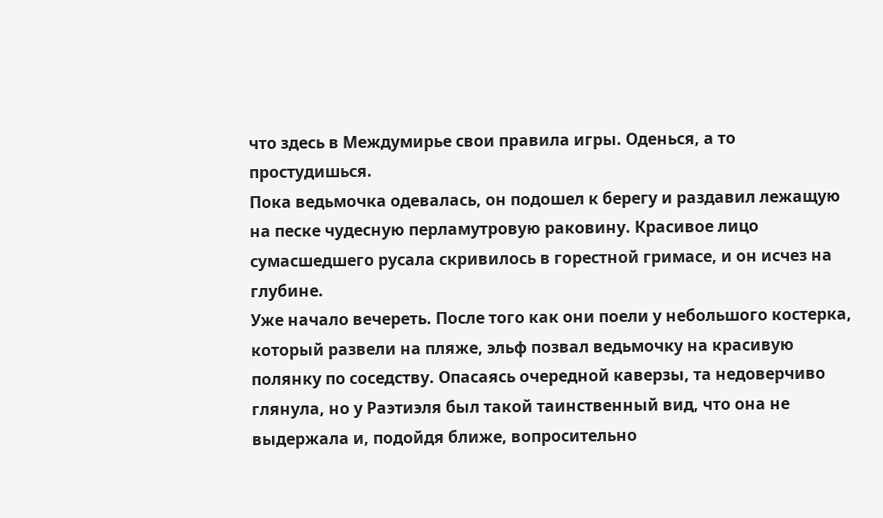что здесь в Междумирье свои правила игры. Оденься, а то простудишься.
Пока ведьмочка одевалась, он подошел к берегу и раздавил лежащую на песке чудесную перламутровую раковину. Красивое лицо сумасшедшего русала скривилось в горестной гримасе, и он исчез на глубине.
Уже начало вечереть. После того как они поели у небольшого костерка, который развели на пляже, эльф позвал ведьмочку на красивую полянку по соседству. Опасаясь очередной каверзы, та недоверчиво глянула, но у Раэтиэля был такой таинственный вид, что она не выдержала и, подойдя ближе, вопросительно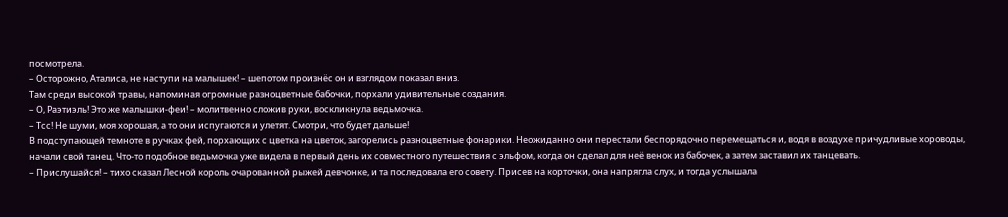посмотрела.
– Осторожно, Аталиса, не наступи на малышек! – шепотом произнёс он и взглядом показал вниз.
Там среди высокой травы, напоминая огромные разноцветные бабочки, порхали удивительные создания.
– О, Раэтиэль! Это же малышки-феи! – молитвенно сложив руки, воскликнула ведьмочка.
– Тсс! Не шуми, моя хорошая, а то они испугаются и улетят. Смотри, что будет дальше!
В подступающей темноте в ручках фей, порхающих с цветка на цветок, загорелись разноцветные фонарики. Неожиданно они перестали беспорядочно перемещаться и, водя в воздухе причудливые хороводы, начали свой танец. Что-то подобное ведьмочка уже видела в первый день их совместного путешествия с эльфом, когда он сделал для неё венок из бабочек, а затем заставил их танцевать.
– Прислушайся! – тихо сказал Лесной король очарованной рыжей девчонке, и та последовала его совету. Присев на корточки, она напрягла слух, и тогда услышала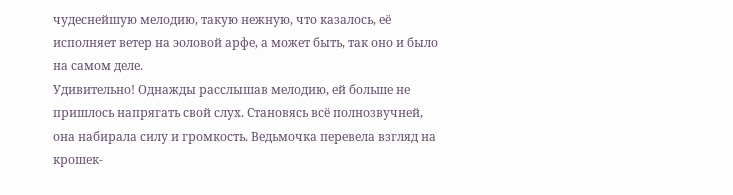чудеснейшую мелодию, такую нежную, что казалось, её исполняет ветер на эоловой арфе, а может быть, так оно и было на самом деле.
Удивительно! Однажды расслышав мелодию, ей больше не пришлось напрягать свой слух. Становясь всё полнозвучней, она набирала силу и громкость. Ведьмочка перевела взгляд на крошек-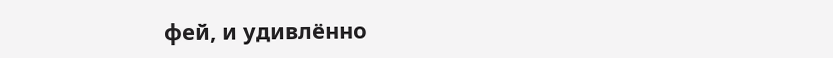фей, и удивлённо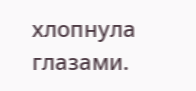хлопнула глазами.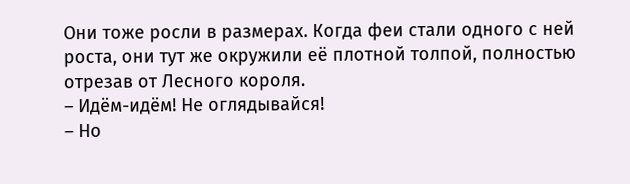Они тоже росли в размерах. Когда феи стали одного с ней роста, они тут же окружили её плотной толпой, полностью отрезав от Лесного короля.
– Идём-идём! Не оглядывайся!
– Но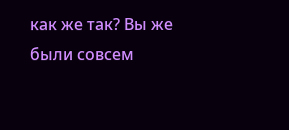как же так? Вы же были совсем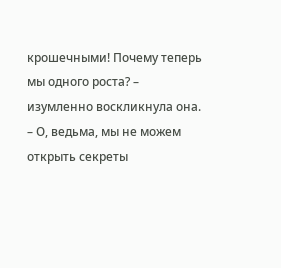крошечными! Почему теперь мы одного роста? – изумленно воскликнула она.
– О, ведьма, мы не можем открыть секреты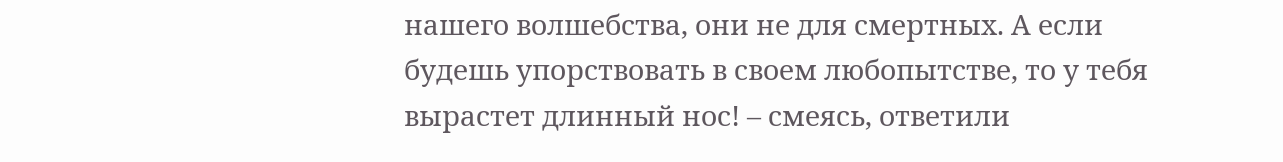нашего волшебства, они не для смертных. А если будешь упорствовать в своем любопытстве, то у тебя вырастет длинный нос! – смеясь, ответили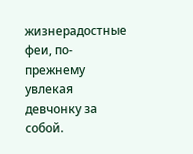жизнерадостные феи, по-прежнему увлекая девчонку за собой.